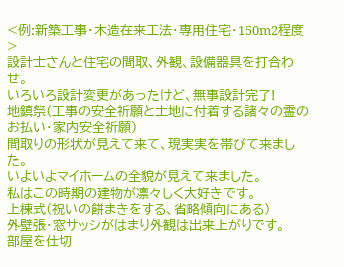<例:新築工事・木造在来工法・専用住宅・150m2程度>
設計士さんと住宅の間取、外観、設備器具を打合わせ。
いろいろ設計変更があったけど、無事設計完了!
地鎮祭(工事の安全祈願と土地に付着する諸々の霊のお払い・家内安全祈願)
間取りの形状が見えて来て、現実実を帯びて来ました。
いよいよマイホームの全貌が見えて来ました。
私はこの時期の建物が凛々しく大好きです。
上棟式(祝いの餅まきをする、省略傾向にある)
外壁張・窓サッシがはまり外観は出来上がりです。
部屋を仕切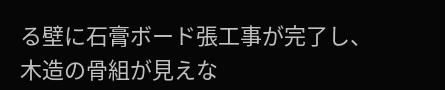る壁に石膏ボード張工事が完了し、木造の骨組が見えな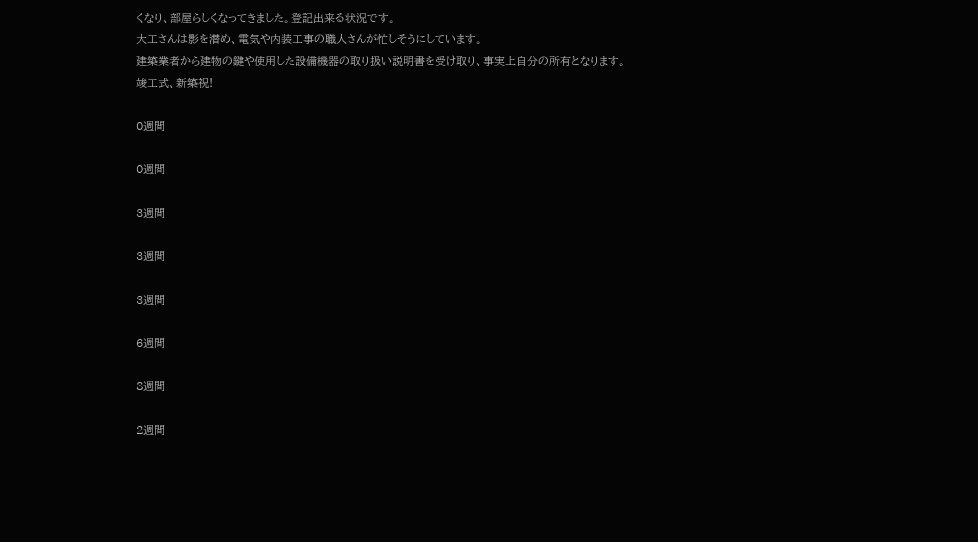くなり、部屋らしくなってきました。登記出来る状況です。
大工さんは影を潜め、電気や内装工事の職人さんが忙しそうにしています。
建築業者から建物の鍵や使用した設備機器の取り扱い説明書を受け取り、事実上自分の所有となります。
竣工式、新築祝!

0週間

0週間

3週間

3週間

3週間

6週間

8週間

2週間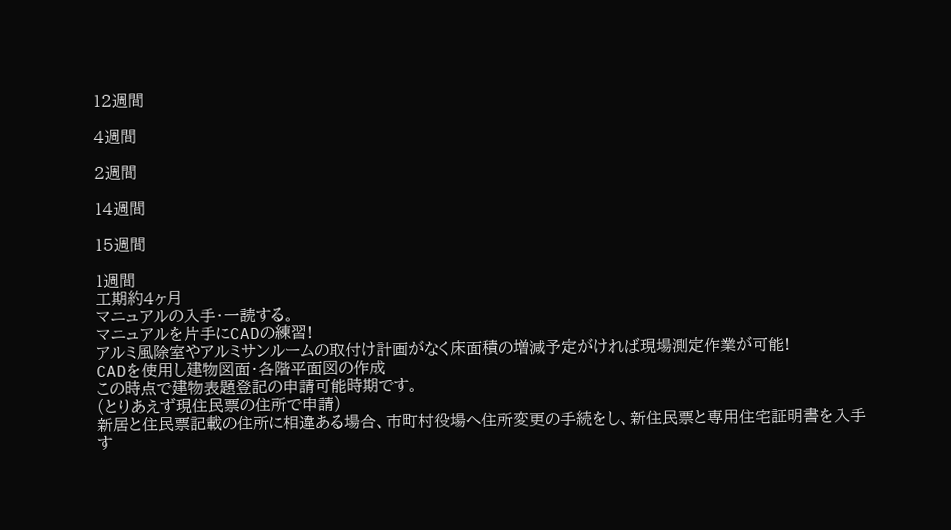12週間

4週間

2週間

14週間

15週間

1週間
工期約4ヶ月
マニュアルの入手・一読する。
マニュアルを片手にCADの練習!
アルミ風除室やアルミサンルームの取付け計画がなく床面積の増減予定がければ現場測定作業が可能!
CADを使用し建物図面・各階平面図の作成
この時点で建物表題登記の申請可能時期です。
(とりあえず現住民票の住所で申請)
新居と住民票記載の住所に相違ある場合、市町村役場へ住所変更の手続をし、新住民票と専用住宅証明書を入手
す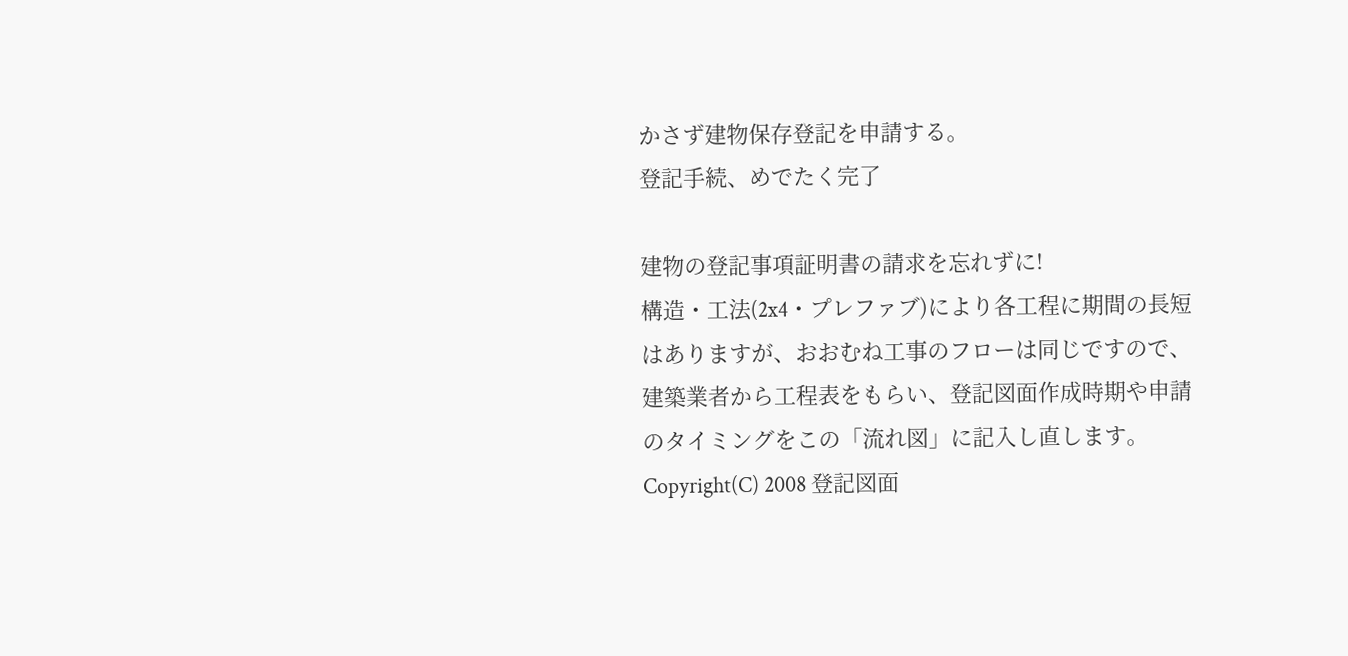かさず建物保存登記を申請する。
登記手続、めでたく完了

建物の登記事項証明書の請求を忘れずに!
構造・工法(2x4・プレファブ)により各工程に期間の長短はありますが、おおむね工事のフローは同じですので、建築業者から工程表をもらい、登記図面作成時期や申請のタイミングをこの「流れ図」に記入し直します。
Copyright(C) 2008 登記図面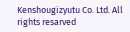Kenshougizyutu Co. Ltd. All rights resarved